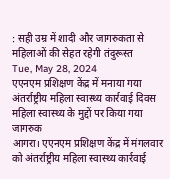: सही उम्र में शादी और जागरुकता से महिलाओं की सेहत रहेगी तंदुरूस्त
Tue, May 28, 2024
एएनएम प्रशिक्षण केंद्र में मनाया गया अंतर्राष्ट्रीय महिला स्वास्थ्य कार्रवाई दिवस
महिला स्वास्थ्य के मुद्दों पर किया गया जागरुक
आगरा। एएनएम प्रशिक्षण केंद्र में मंगलवार को अंतर्राष्ट्रीय महिला स्वास्थ्य कार्रवाई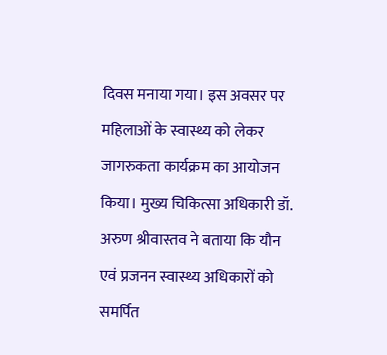दिवस मनाया गया। इस अवसर पर महिलाओं के स्वास्थ्य को लेकर जागरुकता कार्यक्रम का आयोजन किया। मुख्य चिकित्सा अधिकारी डॉ. अरुण श्रीवास्तव ने बताया कि यौन एवं प्रजनन स्वास्थ्य अधिकारों को समर्पित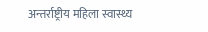अन्तर्राष्ट्रीय महिला स्वास्थ्य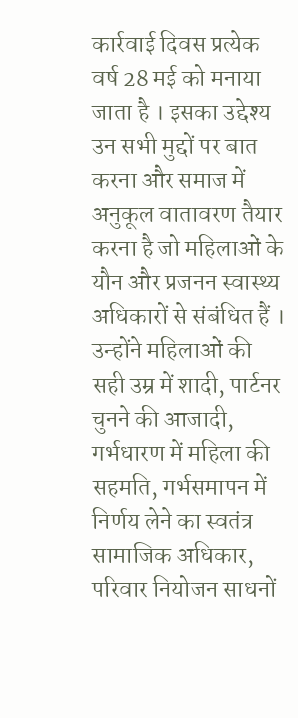कार्रवाई दिवस प्रत्येक वर्ष 28 मई को मनाया जाता है । इसका उद्देश्य उन सभी मुद्दों पर बात करना और समाज में अनुकूल वातावरण तैयार करना है जो महिलाओं के यौन और प्रजनन स्वास्थ्य अधिकारों से संबंधित हैं । उन्होंने महिलाओं की सही उम्र में शादी, पार्टनर चुनने की आजादी, गर्भधारण में महिला की सहमति, गर्भसमापन में निर्णय लेने का स्वतंत्र सामाजिक अधिकार, परिवार नियोजन साधनों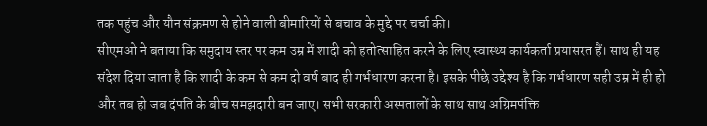तक पहुंच और यौन संक्रमण से होने वाली बीमारियों से बचाव के मुद्दे पर चर्चा की।
सीएमओ ने बताया कि समुदाय स्तर पर कम उम्र में शादी को हतोत्साहित करने के लिए स्वास्थ्य कार्यकर्ता प्रयासरत हैं। साथ ही यह संदेश दिया जाता है कि शादी के कम से कम दो वर्ष बाद ही गर्भधारण करना है। इसके पीछे उद्देश्य है कि गर्भधारण सही उम्र में ही हो और तब हो जब दंपति के बीच समझदारी बन जाए। सभी सरकारी अस्पतालों के साथ साथ अग्रिमपंक्ति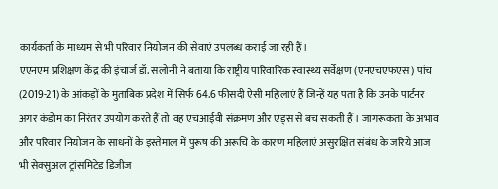कार्यकर्ता के माध्यम से भी परिवार नियोजन की सेवाएं उपलब्ध कराई जा रही हैं।
एएनएम प्रशिक्षण केंद्र की इंचार्ज डॉ. सलोनी ने बताया कि राष्ट्रीय पारिवारिक स्वास्थ्य सर्वेक्षण (एनएचएफएस) पांच (2019-21) के आंकड़ों के मुताबिक प्रदेश में सिर्फ 64.6 फीसदी ऐसी महिलाएं हैं जिन्हें यह पता है कि उनके पार्टनर अगर कंडोम का निरंतर उपयोग करते हैं तो वह एचआईवी संक्रमण और एड्स से बच सकती हैं । जागरूकता के अभाव और परिवार नियोजन के साधनों के इस्तेमाल में पुरूष की अरूचि के कारण महिलाएं असुरक्षित संबंध के जरिये आज भी सेक्सुअल ट्रांसमिटेड डिजीज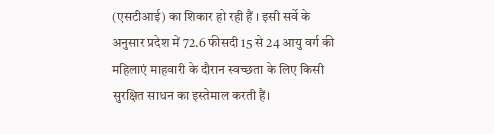(एसटीआई) का शिकार हो रही हैं । इसी सर्वे के अनुसार प्रदेश में 72.6 फीसदी 15 से 24 आयु वर्ग की महिलाएं माहवारी के दौरान स्वच्छता के लिए किसी सुरक्षित साधन का इस्तेमाल करती हैं।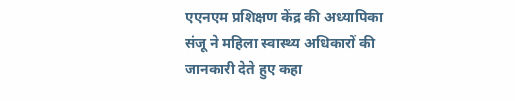एएनएम प्रशिक्षण केंद्र की अध्यापिका संजू ने महिला स्वास्थ्य अधिकारों की जानकारी देते हुए कहा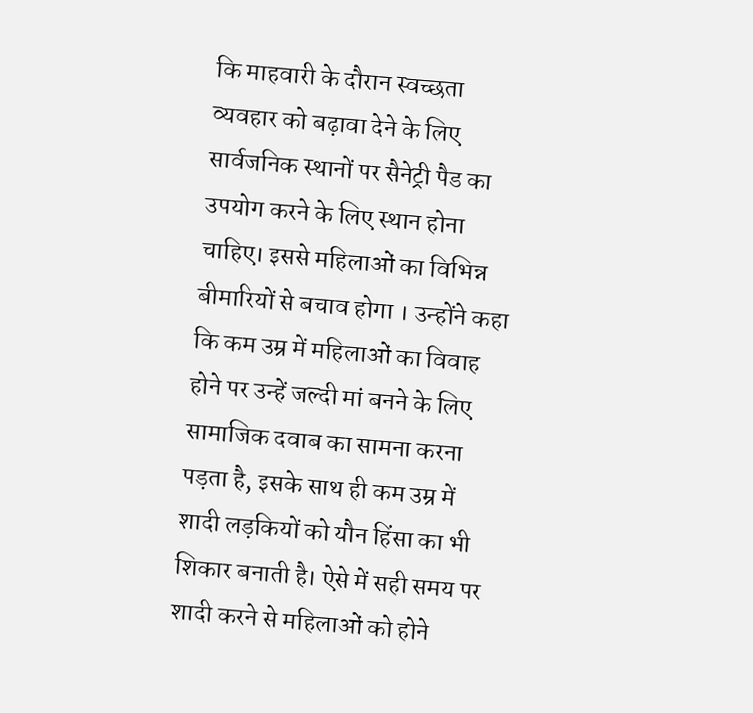कि माहवारी के दौरान स्वच्छता व्यवहार को बढ़ावा देने के लिए सार्वजनिक स्थानों पर सैनेट्री पैड का उपयोग करने के लिए स्थान होना चाहिए। इससे महिलाओं का विभिन्न बीमारियों से बचाव होगा । उन्होंने कहा कि कम उम्र में महिलाओं का विवाह होने पर उन्हें जल्दी मां बनने के लिए सामाजिक दवाब का सामना करना पड़ता है, इसके साथ ही कम उम्र में शादी लड़कियों को यौन हिंसा का भी शिकार बनाती है। ऐसे में सही समय पर शादी करने से महिलाओं को होने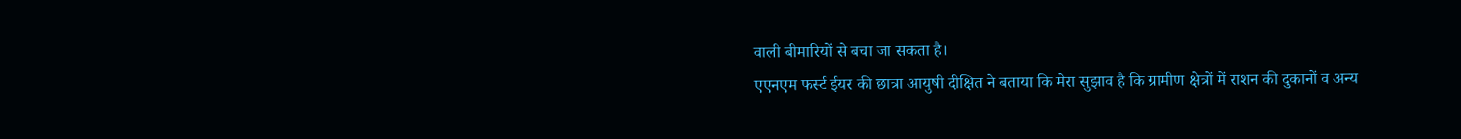वाली बीमारियों से बचा जा सकता है।
एएनएम फर्स्ट ईयर की छात्रा आयुषी दीक्षित ने बताया कि मेरा सुझाव है कि ग्रामीण क्षेत्रों में राशन की दुकानों व अन्य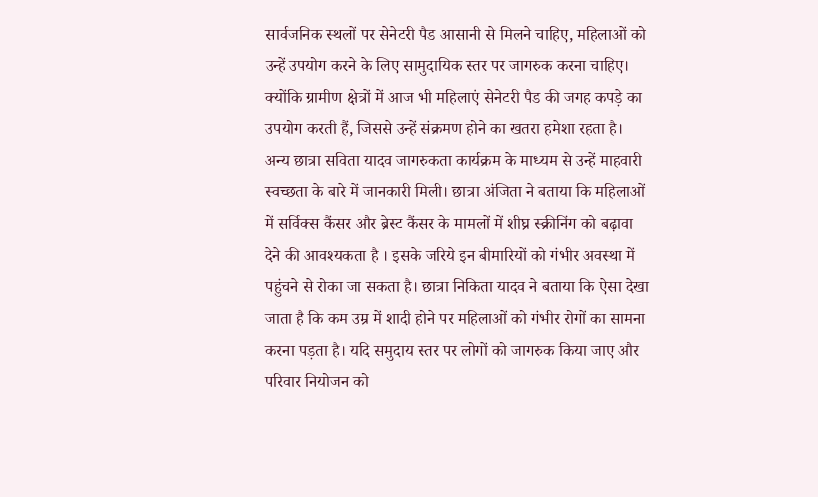सार्वजनिक स्थलों पर सेनेटरी पैड आसानी से मिलने चाहिए, महिलाओं को उन्हें उपयोग करने के लिए सामुदायिक स्तर पर जागरुक करना चाहिए। क्योंकि ग्रामीण क्षेत्रों में आज भी महिलाएं सेनेटरी पैड की जगह कपड़े का उपयोग करती हैं, जिससे उन्हें संक्रमण होने का खतरा हमेशा रहता है।
अन्य छात्रा सविता यादव जागरुकता कार्यक्रम के माध्यम से उन्हें माहवारी स्वच्छता के बारे में जानकारी मिली। छात्रा अंजिता ने बताया कि महिलाओं में सर्विक्स कैंसर और ब्रेस्ट कैंसर के मामलों में शीघ्र स्क्रीनिंग को बढ़ावा देने की आवश्यकता है । इसके जरिये इन बीमारियों को गंभीर अवस्था में पहुंचने से रोका जा सकता है। छात्रा निकिता यादव ने बताया कि ऐसा देखा जाता है कि कम उम्र में शादी होने पर महिलाओं को गंभीर रोगों का सामना करना पड़ता है। यदि समुदाय स्तर पर लोगों को जागरुक किया जाए और परिवार नियोजन को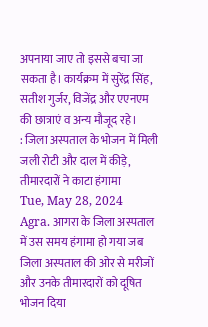अपनाया जाए तो इससे बचा जा सकता है। कार्यक्रम में सुरेंद्र सिंह, सतीश गुर्जर, विजेंद्र और एएनएम की छात्राएं व अन्य मौजूद रहे।
: जिला अस्पताल के भोजन में मिली जली रोटी और दाल में कीड़े, तीमारदारों ने काटा हंगामा
Tue, May 28, 2024
Agra. आगरा के जिला अस्पताल में उस समय हंगामा हो गया जब जिला अस्पताल की ओर से मरीजों और उनके तीमारदारों को दूषित भोजन दिया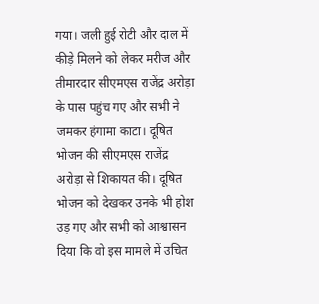गया। जली हुई रोटी और दाल में कीड़े मिलने को लेकर मरीज और तीमारदार सीएमएस राजेंद्र अरोड़ा के पास पहुंच गए और सभी ने जमकर हंगामा काटा। दूषित भोजन की सीएमएस राजेंद्र अरोड़ा से शिकायत की। दूषित भोजन को देखकर उनके भी होश उड़ गए और सभी को आश्वासन दिया कि वो इस मामले में उचित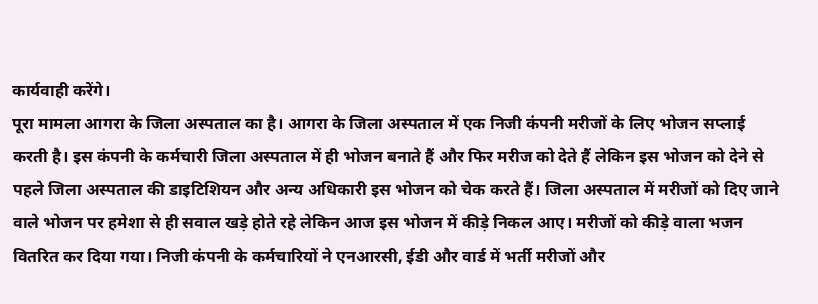कार्यवाही करेंगे।
पूरा मामला आगरा के जिला अस्पताल का है। आगरा के जिला अस्पताल में एक निजी कंपनी मरीजों के लिए भोजन सप्लाई करती है। इस कंपनी के कर्मचारी जिला अस्पताल में ही भोजन बनाते हैं और फिर मरीज को देते हैं लेकिन इस भोजन को देने से पहले जिला अस्पताल की डाइटिशियन और अन्य अधिकारी इस भोजन को चेक करते हैं। जिला अस्पताल में मरीजों को दिए जाने वाले भोजन पर हमेशा से ही सवाल खड़े होते रहे लेकिन आज इस भोजन में कीड़े निकल आए। मरीजों को कीड़े वाला भजन वितरित कर दिया गया। निजी कंपनी के कर्मचारियों ने एनआरसी, ईडी और वार्ड में भर्ती मरीजों और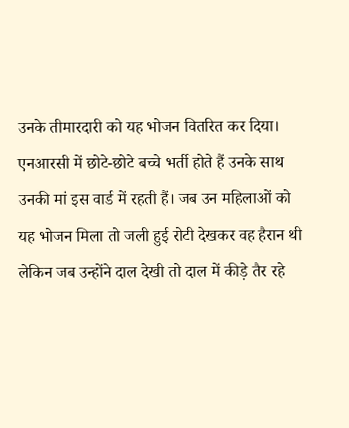उनके तीमारदारी को यह भोजन वितरित कर दिया।
एनआरसी में छोटे-छोटे बच्चे भर्ती होते हैं उनके साथ उनकी मां इस वार्ड में रहती हैं। जब उन महिलाओं को यह भोजन मिला तो जली हुई रोटी देखकर वह हैरान थी लेकिन जब उन्होंने दाल देखी तो दाल में कीड़े तैर रहे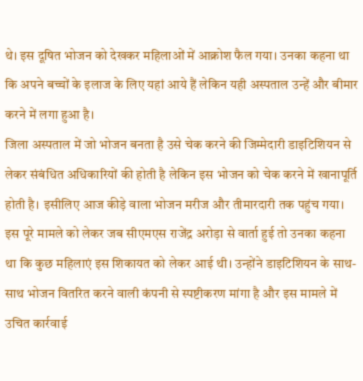थे। इस दूषित भोजन को देखकर महिलाओं में आक्रोश फैल गया। उनका कहना था कि अपने बच्चों के इलाज के लिए यहां आये हैं लेकिन यही अस्पताल उन्हें और बीमार करने में लगा हुआ है।
जिला अस्पताल में जो भोजन बनता है उसे चेक करने की जिम्मेदारी डाइटिशियन से लेकर संबंधित अधिकारियों की होती है लेकिन इस भोजन को चेक करने में खानापूर्ति होती है। इसीलिए आज कीड़े वाला भोजन मरीज और तीमारदारी तक पहुंच गया। इस पूरे मामले को लेकर जब सीएमएस राजेंद्र अरोड़ा से वार्ता हुई तो उनका कहना था कि कुछ महिलाएं इस शिकायत को लेकर आई थी। उन्होंने डाइटिशियन के साथ-साथ भोजन वितरित करने वाली कंपनी से स्पष्टीकरण मांगा है और इस मामले में उचित कार्रवाई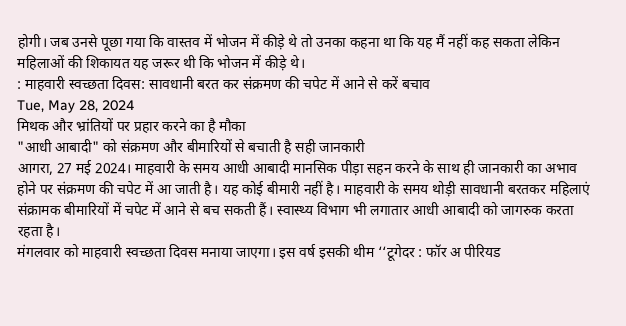होगी। जब उनसे पूछा गया कि वास्तव में भोजन में कीड़े थे तो उनका कहना था कि यह मैं नहीं कह सकता लेकिन महिलाओं की शिकायत यह जरूर थी कि भोजन में कीड़े थे।
: माहवारी स्वच्छता दिवस: सावधानी बरत कर संक्रमण की चपेट में आने से करें बचाव
Tue, May 28, 2024
मिथक और भ्रांतियों पर प्रहार करने का है मौका
"आधी आबादी" को संक्रमण और बीमारियों से बचाती है सही जानकारी
आगरा, 27 मई 2024। माहवारी के समय आधी आबादी मानसिक पीड़ा सहन करने के साथ ही जानकारी का अभाव होने पर संक्रमण की चपेट में आ जाती है। यह कोई बीमारी नहीं है। माहवारी के समय थोड़ी सावधानी बरतकर महिलाएं संक्रामक बीमारियों में चपेट में आने से बच सकती हैं। स्वास्थ्य विभाग भी लगातार आधी आबादी को जागरुक करता रहता है।
मंगलवार को माहवारी स्वच्छता दिवस मनाया जाएगा। इस वर्ष इसकी थीम ‘‘टूगेदर : फॉर अ पीरियड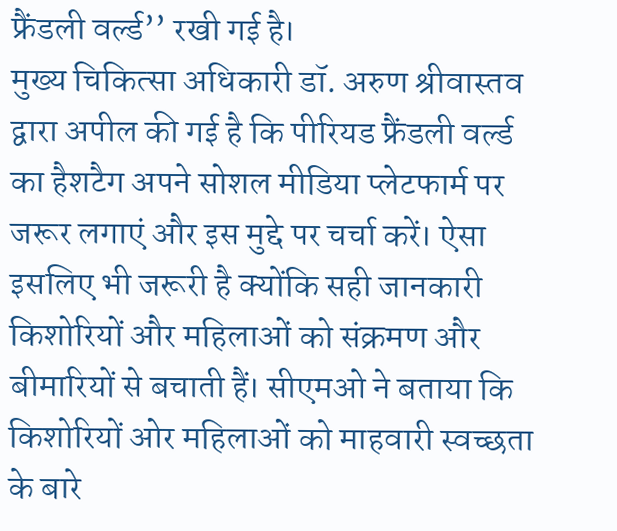फ्रैंडली वर्ल्ड’’ रखी गई है।
मुख्य चिकित्सा अधिकारी डॉ. अरुण श्रीवास्तव द्वारा अपील की गई है कि पीरियड फ्रैंडली वर्ल्ड का हैशटैग अपने सोशल मीडिया प्लेटफार्म पर जरूर लगाएं और इस मुद्दे पर चर्चा करें। ऐसा इसलिए भी जरूरी है क्योंकि सही जानकारी किशोरियों और महिलाओं को संक्रमण और बीमारियों से बचाती हैं। सीएमओ ने बताया कि किशोरियों ओर महिलाओं को माहवारी स्वच्छता के बारे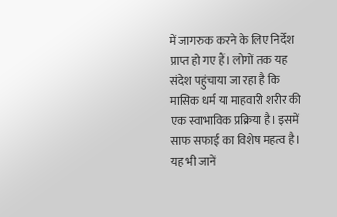में जागरुक करने के लिए निर्देश प्राप्त हो गए हैं। लोगों तक यह संदेश पहुंचाया जा रहा है कि मासिक धर्म या माहवारी शरीर की एक स्वाभाविक प्रक्रिया है। इसमें साफ सफाई का विशेष महत्व है।
यह भी जानें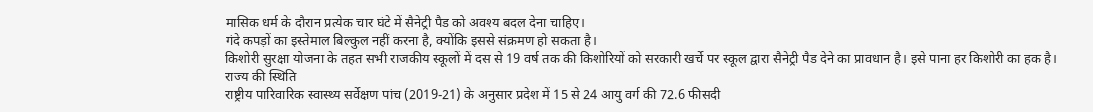मासिक धर्म के दौरान प्रत्येक चार घंटे में सैनेट्री पैड को अवश्य बदल देना चाहिए।
गंदे कपड़ों का इस्तेमाल बिल्कुल नहीं करना है, क्योंकि इससे संक्रमण हो सकता है।
किशोरी सुरक्षा योजना के तहत सभी राजकीय स्कूलों में दस से 19 वर्ष तक की किशोरियों को सरकारी खर्चे पर स्कूल द्वारा सैनेट्री पैड देने का प्रावधान है। इसे पाना हर किशोरी का हक है।
राज्य की स्थिति
राष्ट्रीय पारिवारिक स्वास्थ्य सर्वेक्षण पांच (2019-21) के अनुसार प्रदेश में 15 से 24 आयु वर्ग की 72.6 फीसदी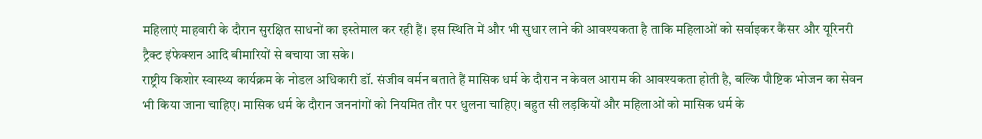महिलाएं माहवारी के दौरान सुरक्षित साधनों का इस्तेमाल कर रही हैं। इस स्थिति में और भी सुधार लाने की आवश्यकता है ताकि महिलाओं को सर्वाइकर कैंसर और यूरिनरी ट्रैक्ट इंफेक्शन आदि बीमारियों से बचाया जा सके।
राष्ट्रीय किशोर स्वास्थ्य कार्यक्रम के नोडल अधिकारी डॉ. संजीव वर्मन बताते हैं मासिक धर्म के दौरान न केवल आराम की आवश्यकता होती है, बल्कि पौष्टिक भोजन का सेवन भी किया जाना चाहिए। मासिक धर्म के दौरान जननांगों को नियमित तौर पर धुलना चाहिए। बहुत सी लड़कियों और महिलाओं को मासिक धर्म के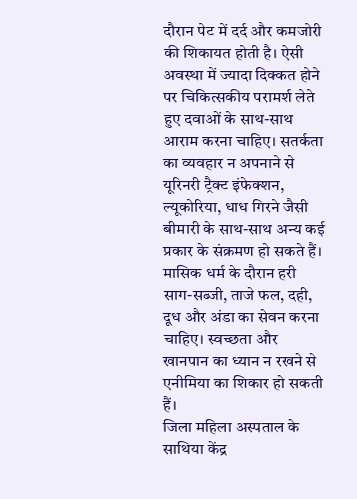दौरान पेट में दर्द और कमजोरी की शिकायत होती है। ऐसी अवस्था में ज्यादा दिक्कत होने पर चिकित्सकीय परामर्श लेते हुए दवाओं के साथ-साथ आराम करना चाहिए। सतर्कता का व्यवहार न अपनाने से यूरिनरी ट्रैक्ट इंफेक्शन, ल्यूकोरिया, धाध गिरने जैसी बीमारी के साथ-साथ अन्य कई प्रकार के संक्रमण हो सकते हैं। मासिक धर्म के दौरान हरी साग-सब्जी, ताजे फल, दही, दूध और अंडा का सेवन करना चाहिए। स्वच्छता और खानपान का ध्यान न रखने से एनीमिया का शिकार हो सकती हैं।
जिला महिला अस्पताल के साथिया केंद्र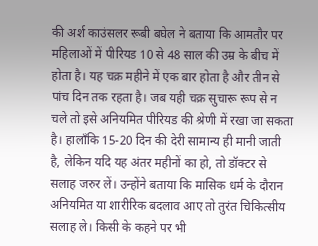की अर्श काउंसलर रूबी बघेल ने बताया कि आमतौर पर महिलाओं में पीरियड 10 से 48 साल की उम्र के बीच में होता है। यह चक्र महीने में एक बार होता है और तीन से पांच दिन तक रहता है। जब यही चक्र सुचारू रूप से न चले तो इसे अनियमित पीरियड की श्रेणी में रखा जा सकता है। हालाँकि 15-20 दिन की देरी सामान्य ही मानी जाती है, लेकिन यदि यह अंतर महीनों का हो, तो डॉक्टर से सलाह जरुर लें। उन्होंने बताया कि मासिक धर्म के दौरान अनियमित या शारीरिक बदलाव आए तो तुरंत चिकित्सीय सलाह ले। किसी के कहने पर भी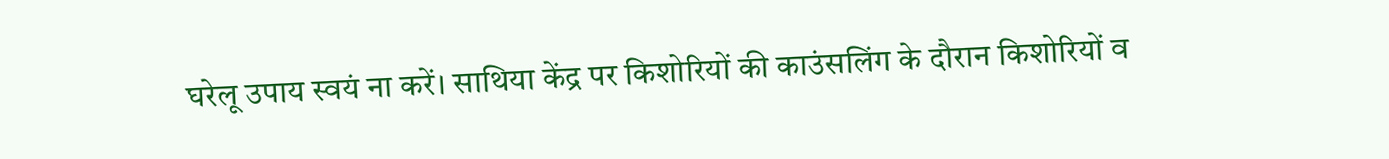घरेलू उपाय स्वयं ना करें। साथिया केंद्र पर किशोरियों की काउंसलिंग के दौरान किशोरियों व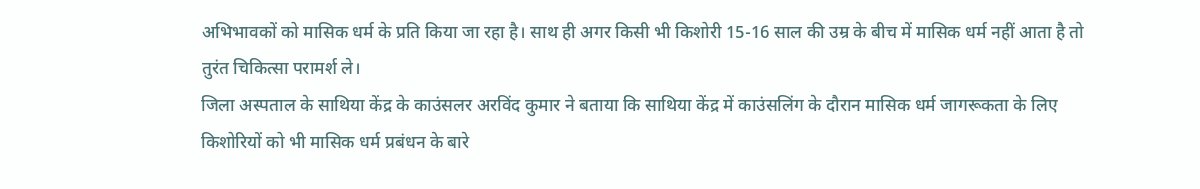अभिभावकों को मासिक धर्म के प्रति किया जा रहा है। साथ ही अगर किसी भी किशोरी 15-16 साल की उम्र के बीच में मासिक धर्म नहीं आता है तो तुरंत चिकित्सा परामर्श ले।
जिला अस्पताल के साथिया केंद्र के काउंसलर अरविंद कुमार ने बताया कि साथिया केंद्र में काउंसलिंग के दौरान मासिक धर्म जागरूकता के लिए किशोरियों को भी मासिक धर्म प्रबंधन के बारे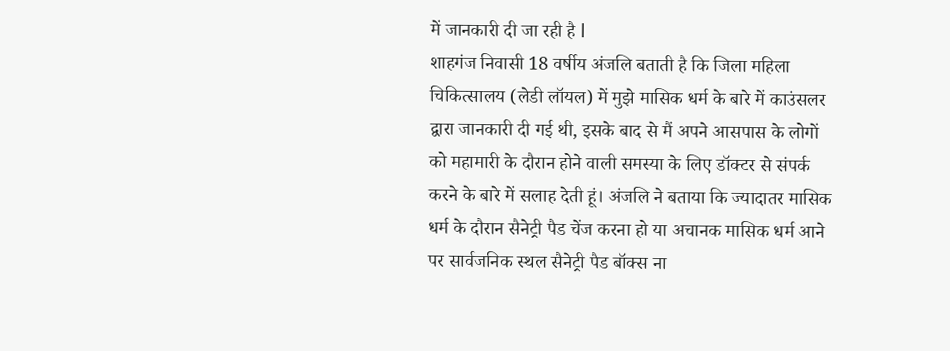में जानकारी दी जा रही है l
शाहगंज निवासी 18 वर्षीय अंजलि बताती है कि जिला महिला चिकित्सालय (लेडी लॉयल) में मुझे मासिक धर्म के बारे में काउंसलर द्वारा जानकारी दी गई थी, इसके बाद से मैं अपने आसपास के लोगों को महामारी के दौरान होने वाली समस्या के लिए डॉक्टर से संपर्क करने के बारे में सलाह देती हूं। अंजलि ने बताया कि ज्यादातर मासिक धर्म के दौरान सैनेट्री पैड चेंज करना हो या अचानक मासिक धर्म आने पर सार्वजनिक स्थल सैनेट्री पैड बॉक्स ना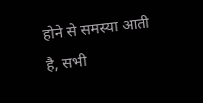होने से समस्या आती है, सभी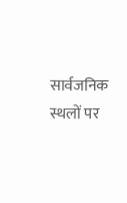सार्वजनिक स्थलों पर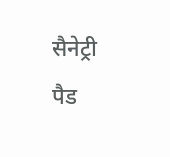सैनेट्री पैड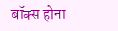बॉक्स होना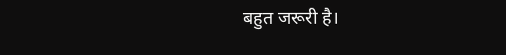बहुत जरूरी है।